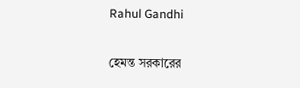Rahul Gandhi

হেমন্ত সরকারের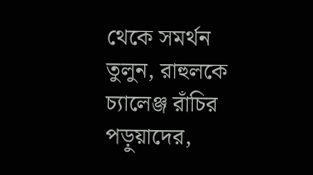থেকে সমর্থন তুলুন, রাহুলকে চ্যালেঞ্জ রাঁচির পড়ুয়াদের,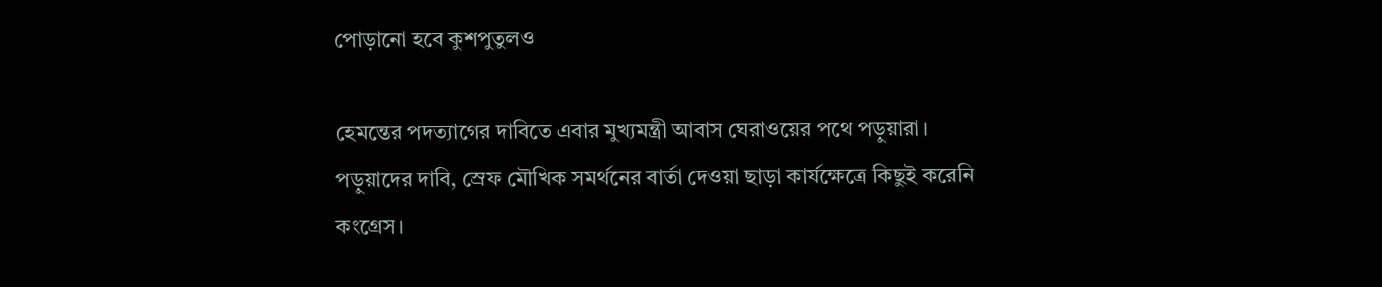পোড়ানো হবে কুশপুতুলও

হেমন্তের পদত্যাগের দাবিতে এবার মুখ্যমন্ত্রী আবাস ঘেরাওয়ের পথে পড়ুয়ারা। পড়ুয়াদের দাবি, স্রেফ মৌখিক সমর্থনের বার্তা দেওয়া ছাড়া কার্যক্ষেত্রে কিছুই করেনি কংগ্রেস।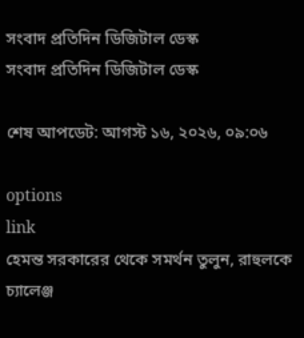সংবাদ প্রতিদিন ডিজিটাল ডেস্ক
সংবাদ প্রতিদিন ডিজিটাল ডেস্ক

শেষ আপডেট: আগস্ট ১৬, ২০২৬, ০৯:০৬

options
link
হেমন্ত সরকারের থেকে সমর্থন তুলুন, রাহুলকে চ্যালেঞ্জ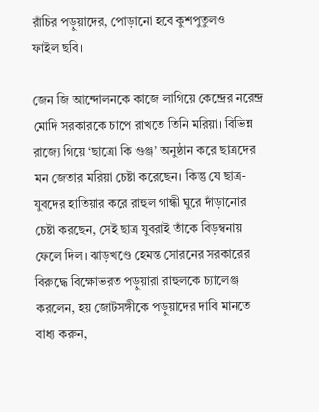রাঁচির পড়ুয়াদের, পোড়ানো হবে কুশপুতুলও
ফাইল ছবি।

জেন জি আন্দোলনকে কাজে লাগিয়ে কেন্দ্রের নরেন্দ্র মোদি সরকারকে চাপে রাখতে তিনি মরিয়া। বিভিন্ন রাজ্যে গিয়ে ‘ছাত্রো কি গুঞ্জ’ অনুষ্ঠান করে ছাত্রদের মন জেতার মরিয়া চেষ্টা করেছেন। কিন্তু যে ছাত্র-যুবদের হাতিয়ার করে রাহুল গান্ধী ঘুরে দাঁড়ানোর চেষ্টা করছেন, সেই ছাত্র যুবরাই তাঁকে বিড়ম্বনায় ফেলে দিল। ঝাড়খণ্ডে হেমন্ত সোরনের সরকারের বিরুদ্ধে বিক্ষোভরত পড়ুয়ারা রাহুলকে চ্যালেঞ্জ করলেন, হয় জোটসঙ্গীকে পড়ুয়াদের দাবি মানতে বাধ্য করুন,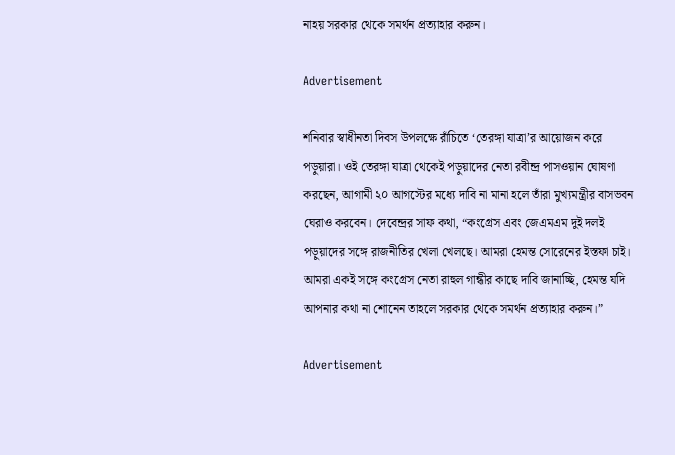নাহয় সরকার থেকে সমর্থন প্রত্যাহার করুন।

Advertisement

শনিবার স্বাধীনতা দিবস উপলক্ষে রাঁচিতে ‘তেরঙ্গা যাত্রা’র আয়োজন করে পড়ুয়ারা। ওই তেরঙ্গা যাত্রা থেকেই পড়ুয়াদের নেতা রবীন্দ্র পাসওয়ান ঘোষণা করছেন, আগামী ২০ আগস্টের মধ্যে দাবি না মানা হলে তাঁরা মুখ্যমন্ত্রীর বাসভবন ঘেরাও করবেন। দেবেন্দ্রর সাফ কথা, “কংগ্রেস এবং জেএমএম দুই দলই পড়ুয়াদের সঙ্গে রাজনীতির খেলা খেলছে। আমরা হেমন্ত সোরেনের ইস্তফা চাই। আমরা একই সঙ্গে কংগ্রেস নেতা রাহুল গান্ধীর কাছে দাবি জানাচ্ছি, হেমন্ত যদি আপনার কথা না শোনেন তাহলে সরকার থেকে সমর্থন প্রত্যাহার করুন।”

Advertisement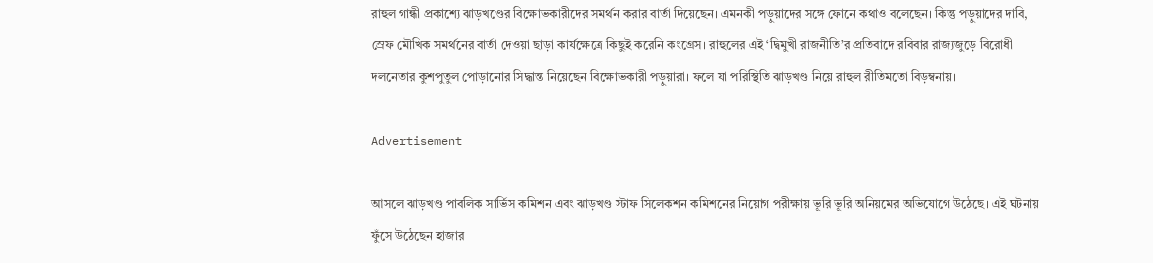রাহুল গান্ধী প্রকাশ্যে ঝাড়খণ্ডের বিক্ষোভকারীদের সমর্থন করার বার্তা দিয়েছেন। এমনকী পড়ুয়াদের সঙ্গে ফোনে কথাও বলেছেন। কিন্তু পড়ুয়াদের দাবি, স্রেফ মৌখিক সমর্থনের বার্তা দেওয়া ছাড়া কার্যক্ষেত্রে কিছুই করেনি কংগ্রেস। রাহুলের এই ‘দ্বিমুখী রাজনীতি’র প্রতিবাদে রবিবার রাজ্যজুড়ে বিরোধী দলনেতার কুশপুতুল পোড়ানোর সিদ্ধান্ত নিয়েছেন বিক্ষোভকারী পড়ুয়ারা। ফলে যা পরিস্থিতি ঝাড়খণ্ড নিয়ে রাহুল রীতিমতো বিড়ম্বনায়।

Advertisement

আসলে ঝাড়খণ্ড পাবলিক সার্ভিস কমিশন এবং ঝাড়খণ্ড স্টাফ সিলেকশন কমিশনের নিয়োগ পরীক্ষায় ভূরি ভূরি অনিয়মের অভিযোগে উঠেছে। এই ঘটনায় ফুঁসে উঠেছেন হাজার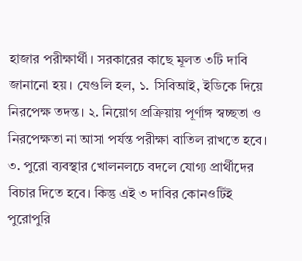হাজার পরীক্ষার্থী। সরকারের কাছে মূলত ৩টি দাবি জানানো হয়। যেগুলি হল, ১. সিবিআই, ইডিকে দিয়ে নিরপেক্ষ তদন্ত। ২. নিয়োগ প্রক্রিয়ায় পূর্ণাঙ্গ স্বচ্ছতা ও নিরপেক্ষতা না আসা পর্যন্ত পরীক্ষা বাতিল রাখতে হবে। ৩. পুরো ব্যবস্থার খোলনলচে বদলে যোগ্য প্রার্থীদের বিচার দিতে হবে। কিন্তু এই ৩ দাবির কোনওটিই পুরোপুরি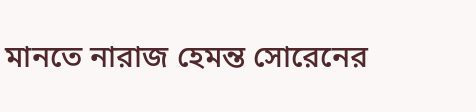মানতে নারাজ হেমন্ত সোরেনের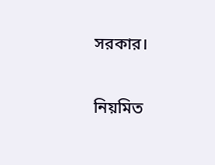সরকার।

নিয়মিত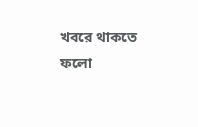খবরে থাকতে ফলো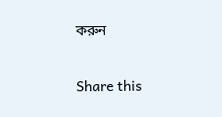করুন

Share this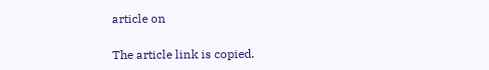article on

The article link is copied.